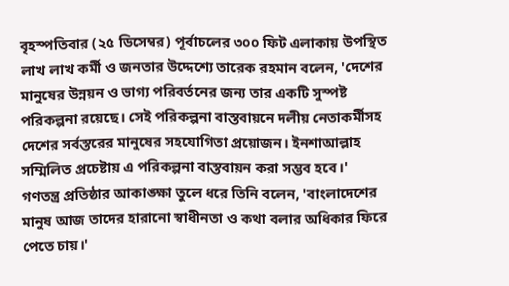বৃহস্পতিবার (২৫ ডিসেম্বর) পূর্বাচলের ৩০০ ফিট এলাকায় উপস্থিত লাখ লাখ কর্মী ও জনতার উদ্দেশ্যে তারেক রহমান বলেন, 'দেশের মানুষের উন্নয়ন ও ভাগ্য পরিবর্তনের জন্য তার একটি সুস্পষ্ট পরিকল্পনা রয়েছে। সেই পরিকল্পনা বাস্তবায়নে দলীয় নেতাকর্মীসহ দেশের সর্বস্তরের মানুষের সহযোগিতা প্রয়োজন। ইনশাআল্লাহ সম্মিলিত প্রচেষ্টায় এ পরিকল্পনা বাস্তবায়ন করা সম্ভব হবে।'
গণতন্ত্র প্রতিষ্ঠার আকাঙ্ক্ষা তুলে ধরে তিনি বলেন, 'বাংলাদেশের মানুষ আজ তাদের হারানো স্বাধীনতা ও কথা বলার অধিকার ফিরে পেতে চায়।'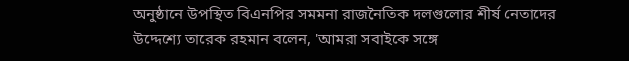অনুষ্ঠানে উপস্থিত বিএনপির সমমনা রাজনৈতিক দলগুলোর শীর্ষ নেতাদের উদ্দেশ্যে তারেক রহমান বলেন, 'আমরা সবাইকে সঙ্গে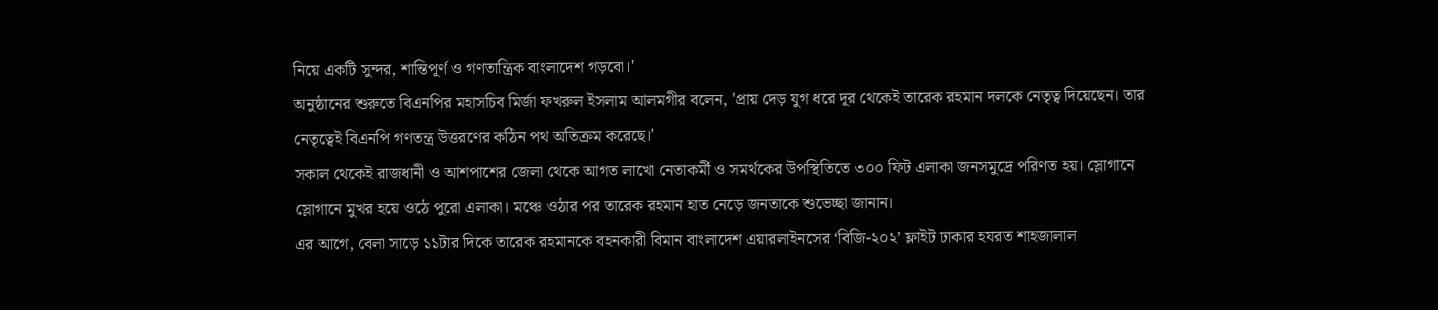নিয়ে একটি সুন্দর, শান্তিপূর্ণ ও গণতান্ত্রিক বাংলাদেশ গড়বো।'
অনুষ্ঠানের শুরুতে বিএনপির মহাসচিব মির্জা ফখরুল ইসলাম আলমগীর বলেন, 'প্রায় দেড় যুগ ধরে দূর থেকেই তারেক রহমান দলকে নেতৃত্ব দিয়েছেন। তার নেতৃত্বেই বিএনপি গণতন্ত্র উত্তরণের কঠিন পথ অতিক্রম করেছে।'
সকাল থেকেই রাজধানী ও আশপাশের জেলা থেকে আগত লাখো নেতাকর্মী ও সমর্থকের উপস্থিতিতে ৩০০ ফিট এলাকা জনসমুদ্রে পরিণত হয়। স্লোগানে স্লোগানে মুখর হয়ে ওঠে পুরো এলাকা। মঞ্চে ওঠার পর তারেক রহমান হাত নেড়ে জনতাকে শুভেচ্ছা জানান।
এর আগে, বেলা সাড়ে ১১টার দিকে তারেক রহমানকে বহনকারী বিমান বাংলাদেশ এয়ারলাইনসের ‘বিজি-২০২’ ফ্লাইট ঢাকার হযরত শাহজালাল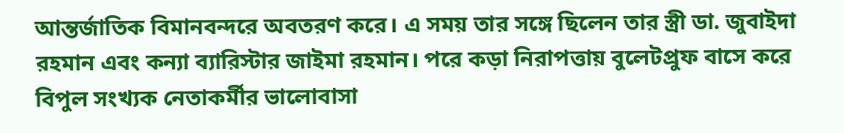আন্তর্জাতিক বিমানবন্দরে অবতরণ করে। এ সময় তার সঙ্গে ছিলেন তার স্ত্রী ডা. জুবাইদা রহমান এবং কন্যা ব্যারিস্টার জাইমা রহমান। পরে কড়া নিরাপত্তায় বুলেটপ্রুফ বাসে করে বিপুল সংখ্যক নেতাকর্মীর ভালোবাসা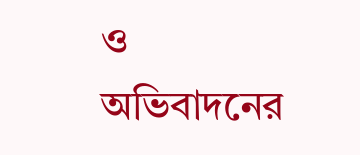ও অভিবাদনের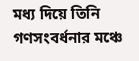মধ্য দিয়ে তিনি গণসংবর্ধনার মঞ্চে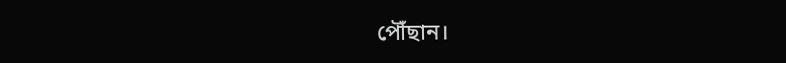পৌঁছান।